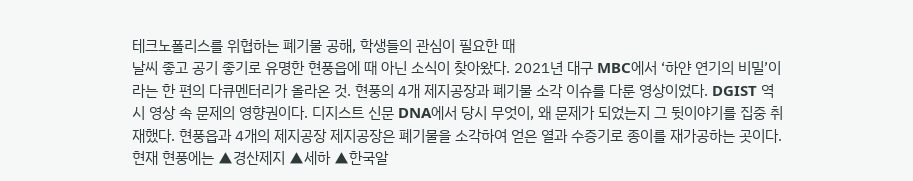테크노폴리스를 위협하는 폐기물 공해, 학생들의 관심이 필요한 때
날씨 좋고 공기 좋기로 유명한 현풍읍에 때 아닌 소식이 찾아왔다. 2021년 대구 MBC에서 ‘하얀 연기의 비밀’이라는 한 편의 다큐멘터리가 올라온 것. 현풍의 4개 제지공장과 폐기물 소각 이슈를 다룬 영상이었다. DGIST 역시 영상 속 문제의 영향권이다. 디지스트 신문 DNA에서 당시 무엇이, 왜 문제가 되었는지 그 뒷이야기를 집중 취재했다. 현풍읍과 4개의 제지공장 제지공장은 폐기물을 소각하여 얻은 열과 수증기로 종이를 재가공하는 곳이다. 현재 현풍에는 ▲경산제지 ▲세하 ▲한국알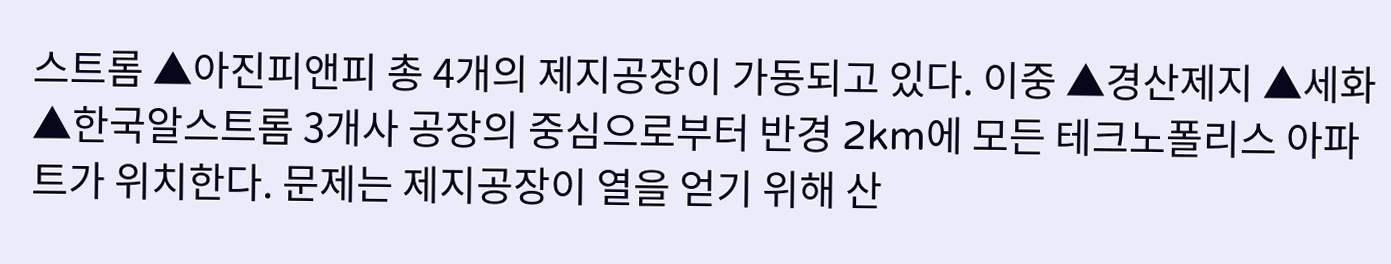스트롬 ▲아진피앤피 총 4개의 제지공장이 가동되고 있다. 이중 ▲경산제지 ▲세화 ▲한국알스트롬 3개사 공장의 중심으로부터 반경 2km에 모든 테크노폴리스 아파트가 위치한다. 문제는 제지공장이 열을 얻기 위해 산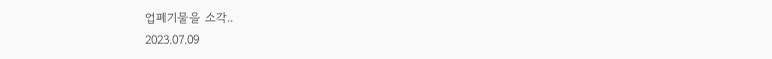업폐기물을 소각..
2023.07.09